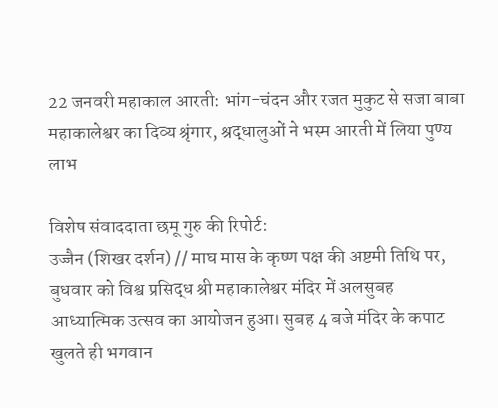22 जनवरी महाकाल आरती: भांग-चंदन और रजत मुकुट से सजा बाबा महाकालेश्वर का दिव्य श्रृंगार, श्रद्धालुओं ने भस्म आरती में लिया पुण्य लाभ

विशेष संवाददाता छमू गुरु की रिपोर्ट:
उज्जैन (शिखर दर्शन) // माघ मास के कृष्ण पक्ष की अष्टमी तिथि पर, बुधवार को विश्व प्रसिद्ध श्री महाकालेश्वर मंदिर में अलसुबह आध्यात्मिक उत्सव का आयोजन हुआ। सुबह 4 बजे मंदिर के कपाट खुलते ही भगवान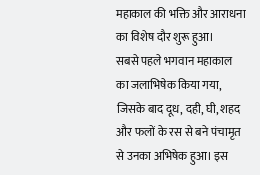महाकाल की भक्ति और आराधना का विशेष दौर शुरू हुआ।
सबसे पहले भगवान महाकाल का जलाभिषेक किया गया, जिसके बाद दूध, दही, घी, शहद और फलों के रस से बने पंचामृत से उनका अभिषेक हुआ। इस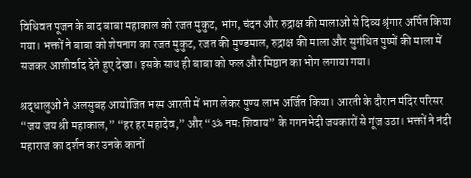विधिवत पूजन के बाद बाबा महाकाल को रजत मुकुट, भांग, चंदन और रुद्राक्ष की मालाओं से दिव्य श्रृंगार अर्पित किया गया। भक्तों ने बाबा को शेषनाग का रजत मुकुट, रजत की मुण्डमाल, रुद्राक्ष की माला और सुगंधित पुष्पों की माला में सजकर आशीर्वाद देते हुए देखा। इसके साथ ही बाबा को फल और मिष्ठान का भोग लगाया गया।

श्रद्धालुओं ने अलसुबह आयोजित भस्म आरती में भाग लेकर पुण्य लाभ अर्जित किया। आरती के दौरान मंदिर परिसर “जय जय श्री महाकाल,” “हर हर महादेव,” और “ॐ नमः शिवाय” के गगनभेदी जयकारों से गूंज उठा। भक्तों ने नंदी महाराज का दर्शन कर उनके कानों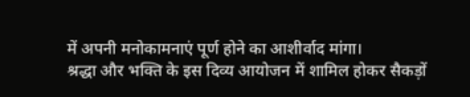में अपनी मनोकामनाएं पूर्ण होने का आशीर्वाद मांगा।
श्रद्धा और भक्ति के इस दिव्य आयोजन में शामिल होकर सैकड़ों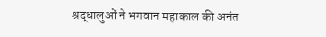श्रद्धालुओं ने भगवान महाकाल की अनंत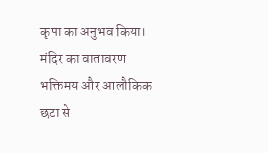कृपा का अनुभव किया। मंदिर का वातावरण भक्तिमय और आलौकिक छटा से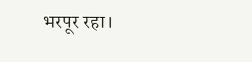भरपूर रहा।